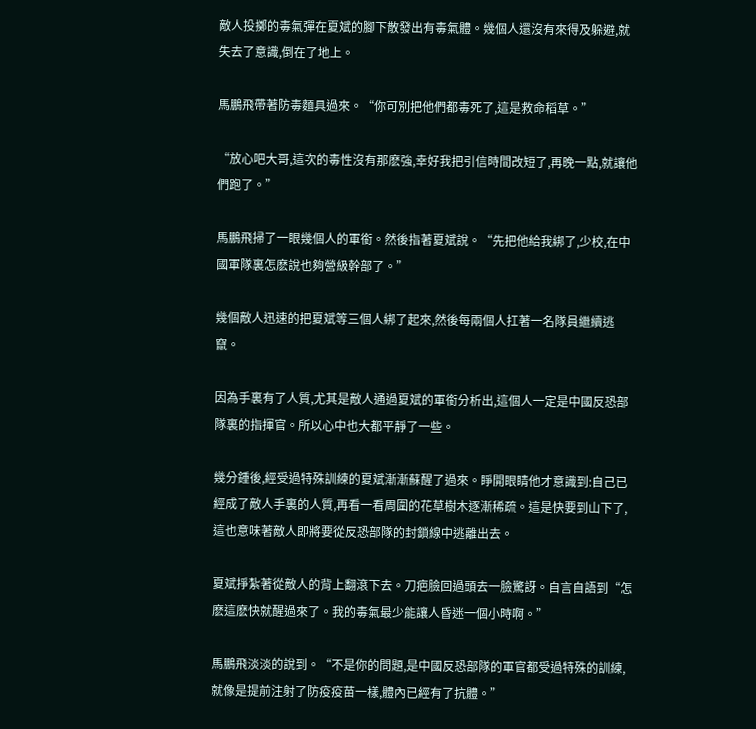敵人投擲的毒氣彈在夏斌的腳下散發出有毒氣體。幾個人還沒有來得及躲避,就失去了意識,倒在了地上。

馬鵬飛帶著防毒麵具過來。“你可別把他們都毒死了,這是救命稻草。”

“放心吧大哥,這次的毒性沒有那麽強,幸好我把引信時間改短了,再晚一點,就讓他們跑了。”

馬鵬飛掃了一眼幾個人的軍銜。然後指著夏斌說。“先把他給我綁了,少校,在中國軍隊裏怎麽說也夠營級幹部了。”

幾個敵人迅速的把夏斌等三個人綁了起來,然後每兩個人扛著一名隊員繼續逃竄。

因為手裏有了人質,尤其是敵人通過夏斌的軍銜分析出,這個人一定是中國反恐部隊裏的指揮官。所以心中也大都平靜了一些。

幾分鍾後,經受過特殊訓練的夏斌漸漸蘇醒了過來。睜開眼睛他才意識到:自己已經成了敵人手裏的人質,再看一看周圍的花草樹木逐漸稀疏。這是快要到山下了,這也意味著敵人即將要從反恐部隊的封鎖線中逃離出去。

夏斌掙紮著從敵人的背上翻滾下去。刀疤臉回過頭去一臉驚訝。自言自語到“怎麽這麽快就醒過來了。我的毒氣最少能讓人昏迷一個小時啊。”

馬鵬飛淡淡的說到。“不是你的問題,是中國反恐部隊的軍官都受過特殊的訓練,就像是提前注射了防疫疫苗一樣,體內已經有了抗體。”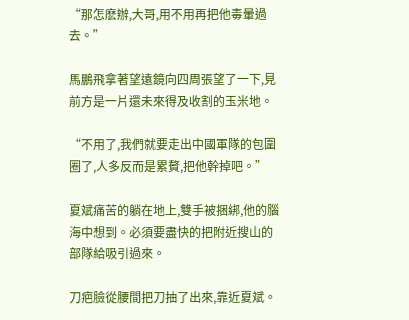“那怎麽辦,大哥,用不用再把他毒暈過去。”

馬鵬飛拿著望遠鏡向四周張望了一下,見前方是一片還未來得及收割的玉米地。

“不用了,我們就要走出中國軍隊的包圍圈了,人多反而是累贅,把他幹掉吧。”

夏斌痛苦的躺在地上,雙手被捆綁,他的腦海中想到。必須要盡快的把附近搜山的部隊給吸引過來。

刀疤臉從腰間把刀抽了出來,靠近夏斌。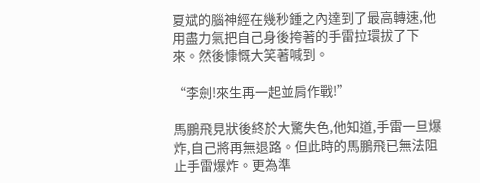夏斌的腦神經在幾秒鍾之內達到了最高轉速,他用盡力氣把自己身後挎著的手雷拉環拔了下來。然後慷慨大笑著喊到。

“李劍!來生再一起並肩作戰!”

馬鵬飛見狀後終於大驚失色,他知道,手雷一旦爆炸,自己將再無退路。但此時的馬鵬飛已無法阻止手雷爆炸。更為準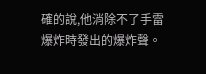確的說,他消除不了手雷爆炸時發出的爆炸聲。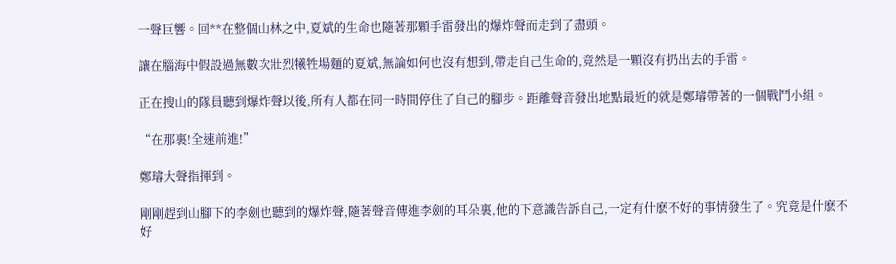一聲巨響。回**在整個山林之中,夏斌的生命也隨著那顆手雷發出的爆炸聲而走到了盡頭。

讓在腦海中假設過無數次壯烈犧牲場麵的夏斌,無論如何也沒有想到,帶走自己生命的,竟然是一顆沒有扔出去的手雷。

正在搜山的隊員聽到爆炸聲以後,所有人都在同一時間停住了自己的腳步。距離聲音發出地點最近的就是鄭璿帶著的一個戰鬥小組。

“在那裏!全速前進!”

鄭璿大聲指揮到。

剛剛趕到山腳下的李劍也聽到的爆炸聲,隨著聲音傳進李劍的耳朵裏,他的下意識告訴自己,一定有什麽不好的事情發生了。究竟是什麽不好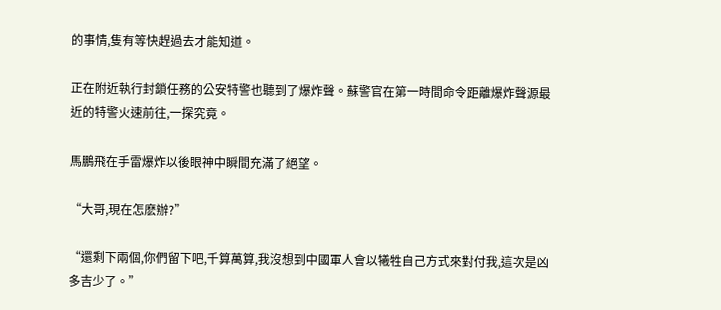的事情,隻有等快趕過去才能知道。

正在附近執行封鎖任務的公安特警也聽到了爆炸聲。蘇警官在第一時間命令距離爆炸聲源最近的特警火速前往,一探究竟。

馬鵬飛在手雷爆炸以後眼神中瞬間充滿了絕望。

“大哥,現在怎麽辦?”

“還剩下兩個,你們留下吧,千算萬算,我沒想到中國軍人會以犧牲自己方式來對付我,這次是凶多吉少了。”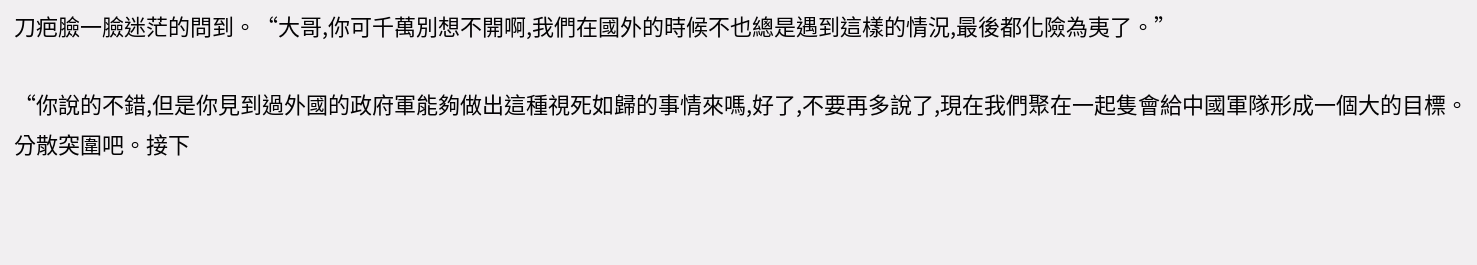刀疤臉一臉迷茫的問到。“大哥,你可千萬別想不開啊,我們在國外的時候不也總是遇到這樣的情況,最後都化險為夷了。”

“你說的不錯,但是你見到過外國的政府軍能夠做出這種視死如歸的事情來嗎,好了,不要再多說了,現在我們聚在一起隻會給中國軍隊形成一個大的目標。分散突圍吧。接下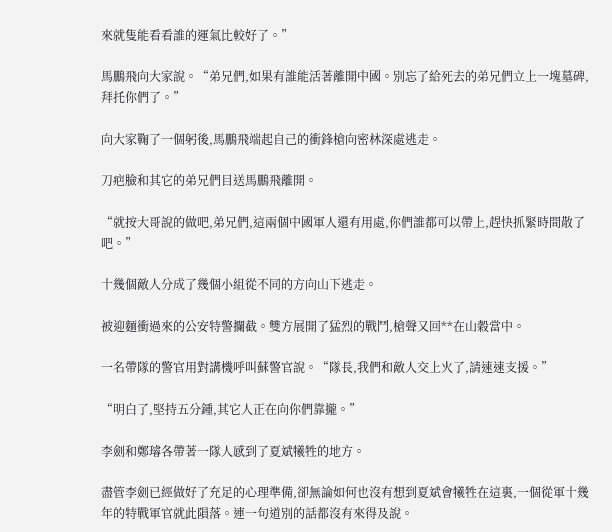來就隻能看看誰的運氣比較好了。”

馬鵬飛向大家說。“弟兄們,如果有誰能活著離開中國。別忘了給死去的弟兄們立上一塊墓碑,拜托你們了。”

向大家鞠了一個躬後,馬鵬飛端起自己的衝鋒槍向密林深處逃走。

刀疤臉和其它的弟兄們目送馬鵬飛離開。

“就按大哥說的做吧,弟兄們,這兩個中國軍人還有用處,你們誰都可以帶上,趕快抓緊時間散了吧。”

十幾個敵人分成了幾個小組從不同的方向山下逃走。

被迎麵衝過來的公安特警攔截。雙方展開了猛烈的戰鬥,槍聲又回**在山穀當中。

一名帶隊的警官用對講機呼叫蘇警官說。“隊長,我們和敵人交上火了,請速速支援。”

“明白了,堅持五分鍾,其它人正在向你們靠攏。”

李劍和鄭璿各帶著一隊人感到了夏斌犧牲的地方。

盡管李劍已經做好了充足的心理準備,卻無論如何也沒有想到夏斌會犧牲在這裏,一個從軍十幾年的特戰軍官就此隕落。連一句道別的話都沒有來得及說。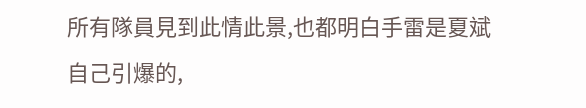所有隊員見到此情此景,也都明白手雷是夏斌自己引爆的,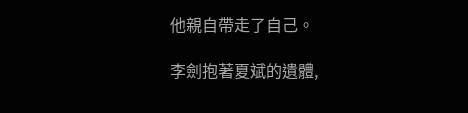他親自帶走了自己。

李劍抱著夏斌的遺體,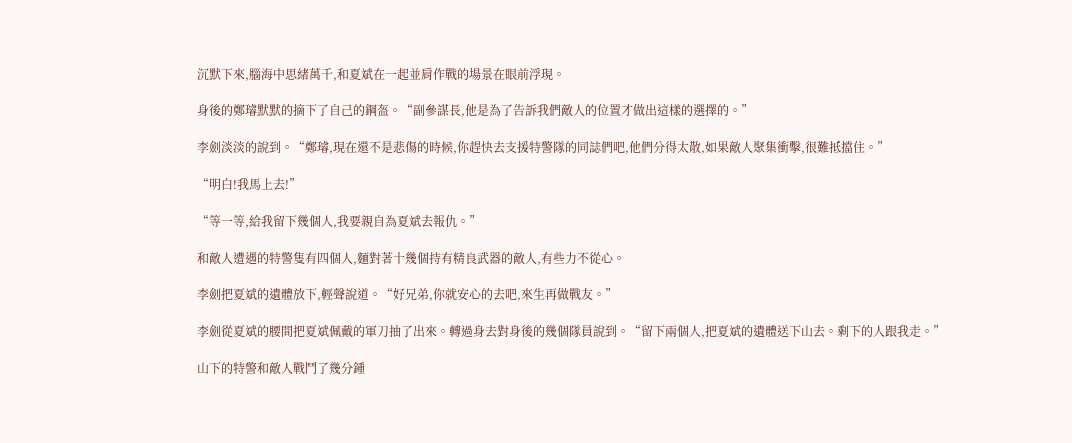沉默下來,腦海中思緒萬千,和夏斌在一起並肩作戰的場景在眼前浮現。

身後的鄭璿默默的摘下了自己的鋼盔。“副參謀長,他是為了告訴我們敵人的位置才做出這樣的選擇的。”

李劍淡淡的說到。“鄭璿,現在還不是悲傷的時候,你趕快去支援特警隊的同誌們吧,他們分得太散,如果敵人聚集衝擊,很難抵擋住。”

“明白!我馬上去!”

“等一等,給我留下幾個人,我要親自為夏斌去報仇。”

和敵人遭遇的特警隻有四個人,麵對著十幾個持有精良武器的敵人,有些力不從心。

李劍把夏斌的遺體放下,輕聲說道。“好兄弟,你就安心的去吧,來生再做戰友。”

李劍從夏斌的腰間把夏斌佩戴的軍刀抽了出來。轉過身去對身後的幾個隊員說到。“留下兩個人,把夏斌的遺體送下山去。剩下的人跟我走。”

山下的特警和敵人戰鬥了幾分鍾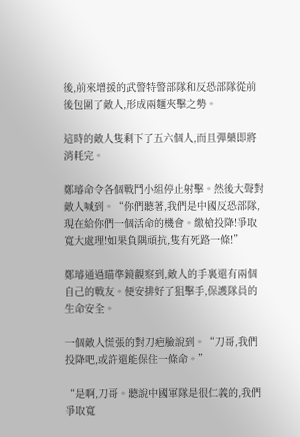後,前來增援的武警特警部隊和反恐部隊從前後包圍了敵人,形成兩麵夾擊之勢。

這時的敵人隻剩下了五六個人,而且彈藥即將消耗完。

鄭璿命令各個戰鬥小組停止射擊。然後大聲對敵人喊到。“你們聽著,我們是中國反恐部隊,現在給你們一個活命的機會。繳槍投降!爭取寬大處理!如果負隅頑抗,隻有死路一條!”

鄭璿通過瞄準鏡觀察到,敵人的手裏還有兩個自己的戰友。便安排好了狙擊手,保護隊員的生命安全。

一個敵人慌張的對刀疤臉說到。“刀哥,我們投降吧,或許還能保住一條命。”

“是啊,刀哥。聽說中國軍隊是很仁義的,我們爭取寬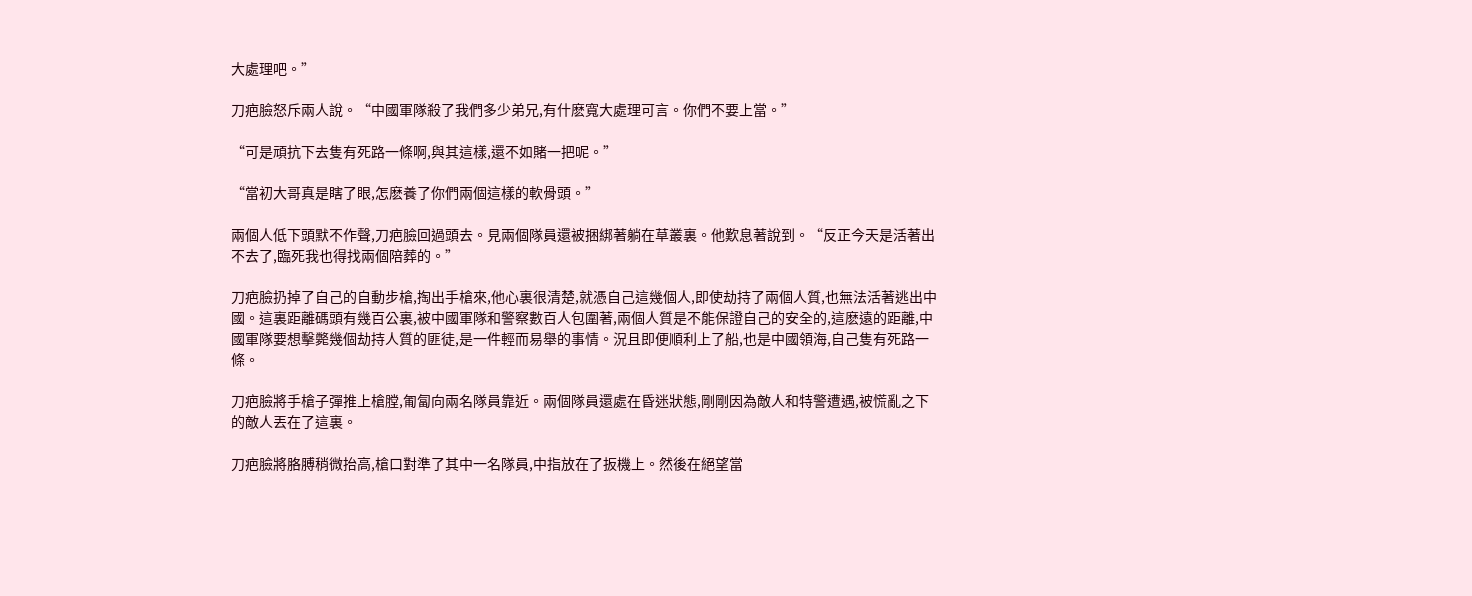大處理吧。”

刀疤臉怒斥兩人說。“中國軍隊殺了我們多少弟兄,有什麽寬大處理可言。你們不要上當。”

“可是頑抗下去隻有死路一條啊,與其這樣,還不如賭一把呢。”

“當初大哥真是瞎了眼,怎麽養了你們兩個這樣的軟骨頭。”

兩個人低下頭默不作聲,刀疤臉回過頭去。見兩個隊員還被捆綁著躺在草叢裏。他歎息著說到。“反正今天是活著出不去了,臨死我也得找兩個陪葬的。”

刀疤臉扔掉了自己的自動步槍,掏出手槍來,他心裏很清楚,就憑自己這幾個人,即使劫持了兩個人質,也無法活著逃出中國。這裏距離碼頭有幾百公裏,被中國軍隊和警察數百人包圍著,兩個人質是不能保證自己的安全的,這麽遠的距離,中國軍隊要想擊斃幾個劫持人質的匪徒,是一件輕而易舉的事情。況且即便順利上了船,也是中國領海,自己隻有死路一條。

刀疤臉將手槍子彈推上槍膛,匍匐向兩名隊員靠近。兩個隊員還處在昏迷狀態,剛剛因為敵人和特警遭遇,被慌亂之下的敵人丟在了這裏。

刀疤臉將胳膊稍微抬高,槍口對準了其中一名隊員,中指放在了扳機上。然後在絕望當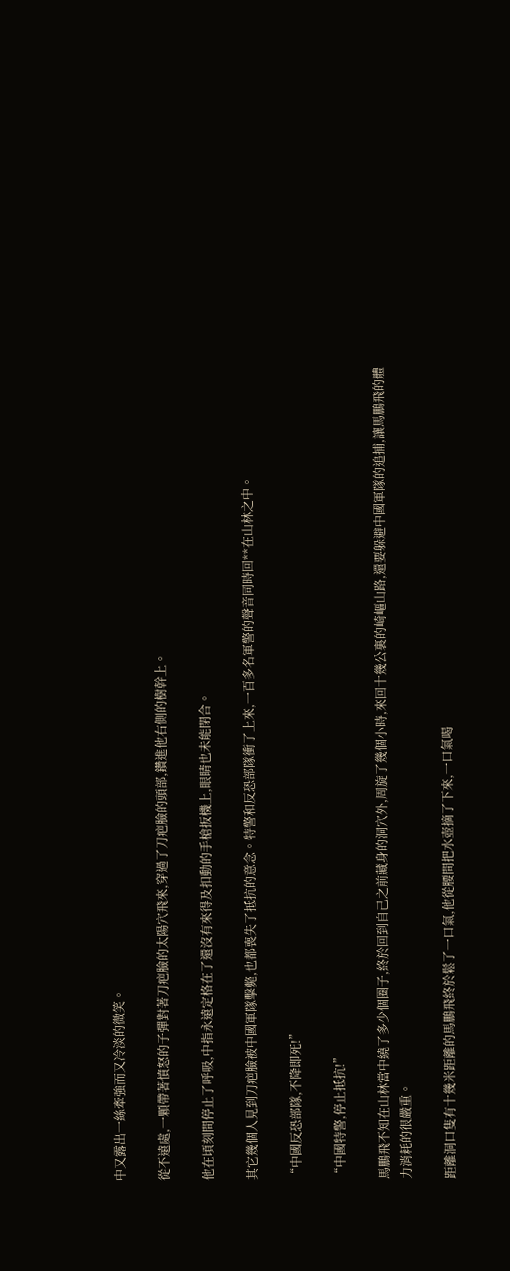中又露出一絲牽強而又冷淡的微笑。

從不遠處,一顆帶著憤怒的子彈對著刀疤臉的太陽穴飛來,穿過了刀疤臉的頭部,鑽進他右側的樹幹上。

他在頃刻間停止了呼吸,中指永遠定格在了還沒有來得及扣動的手槍扳機上,眼睛也未能閉合。

其它幾個人見到刀疤臉被中國軍隊擊斃,也都喪失了抵抗的意念。特警和反恐部隊衝了上來,一百多名軍警的聲音同時回**在山林之中。

“中國反恐部隊,不降即死!”

“中國特警,停止抵抗!”

馬鵬飛不知在山林當中繞了多少個圈子,終於回到自己之前藏身的洞穴外,周旋了幾個小時,來回十幾公裏的崎嶇山路,還要躲避中國軍隊的追捕,讓馬鵬飛的體力消耗的很嚴重。

距離洞口隻有十幾米距離的馬鵬飛終於鬆了一口氣,他從腰間把水壺摘了下來,一口氣喝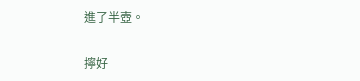進了半壺。

擰好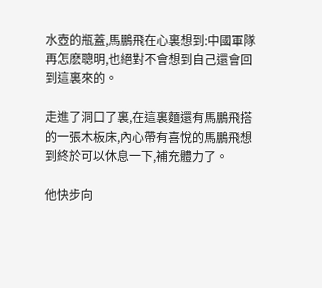水壺的瓶蓋,馬鵬飛在心裏想到:中國軍隊再怎麽聰明,也絕對不會想到自己還會回到這裏來的。

走進了洞口了裏,在這裏麵還有馬鵬飛搭的一張木板床,內心帶有喜悅的馬鵬飛想到終於可以休息一下,補充體力了。

他快步向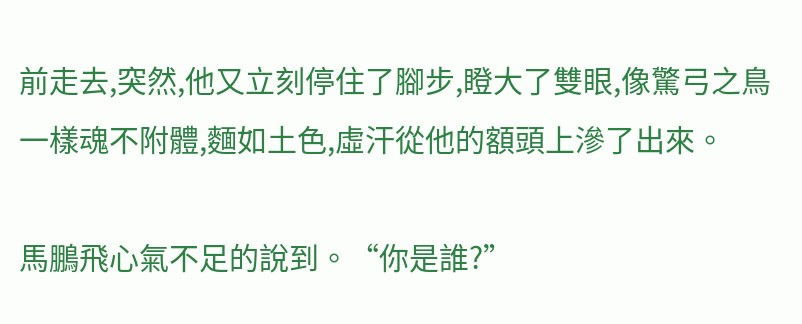前走去,突然,他又立刻停住了腳步,瞪大了雙眼,像驚弓之鳥一樣魂不附體,麵如土色,虛汗從他的額頭上滲了出來。

馬鵬飛心氣不足的說到。“你是誰?”